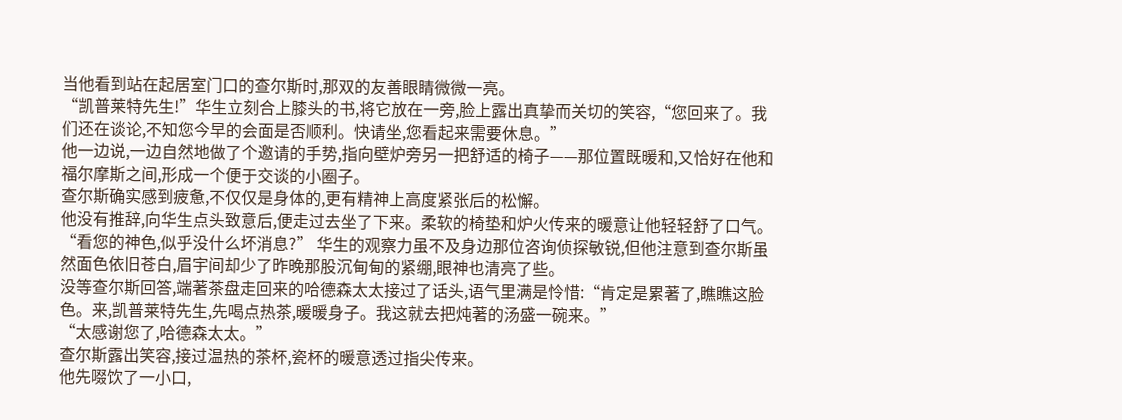当他看到站在起居室门口的查尔斯时,那双的友善眼睛微微一亮。
“凯普莱特先生!”华生立刻合上膝头的书,将它放在一旁,脸上露出真挚而关切的笑容,“您回来了。我们还在谈论,不知您今早的会面是否顺利。快请坐,您看起来需要休息。”
他一边说,一边自然地做了个邀请的手势,指向壁炉旁另一把舒适的椅子——那位置既暖和,又恰好在他和福尔摩斯之间,形成一个便于交谈的小圈子。
查尔斯确实感到疲惫,不仅仅是身体的,更有精神上高度紧张后的松懈。
他没有推辞,向华生点头致意后,便走过去坐了下来。柔软的椅垫和炉火传来的暖意让他轻轻舒了口气。
“看您的神色,似乎没什么坏消息?” 华生的观察力虽不及身边那位咨询侦探敏锐,但他注意到查尔斯虽然面色依旧苍白,眉宇间却少了昨晚那股沉甸甸的紧绷,眼神也清亮了些。
没等查尔斯回答,端著茶盘走回来的哈德森太太接过了话头,语气里满是怜惜:“肯定是累著了,瞧瞧这脸色。来,凯普莱特先生,先喝点热茶,暖暖身子。我这就去把炖著的汤盛一碗来。”
“太感谢您了,哈德森太太。”
查尔斯露出笑容,接过温热的茶杯,瓷杯的暖意透过指尖传来。
他先啜饮了一小口,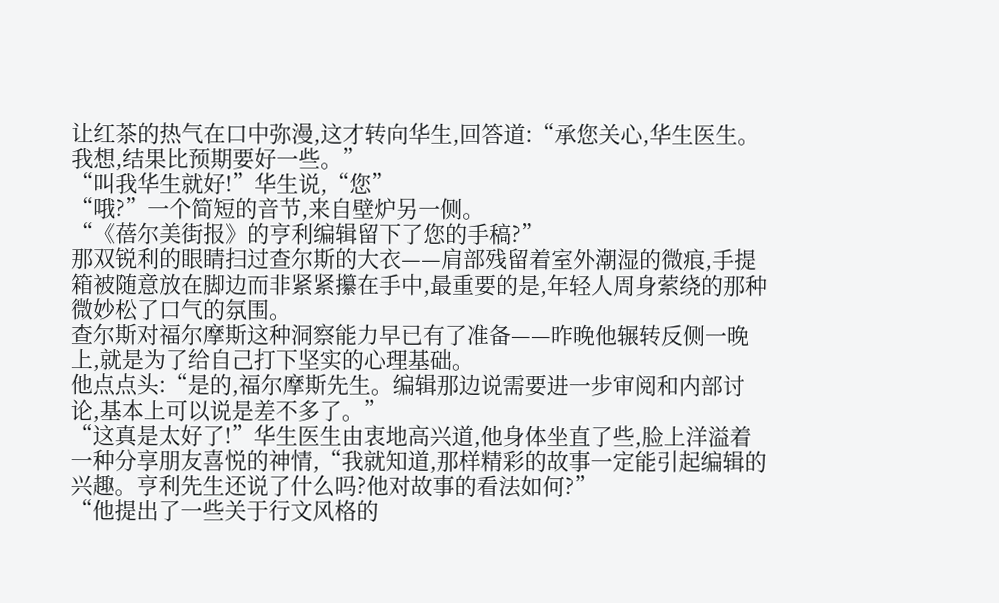让红茶的热气在口中弥漫,这才转向华生,回答道:“承您关心,华生医生。我想,结果比预期要好一些。”
“叫我华生就好!”华生说,“您”
“哦?”一个简短的音节,来自壁炉另一侧。
“《蓓尔美街报》的亨利编辑留下了您的手稿?”
那双锐利的眼睛扫过查尔斯的大衣——肩部残留着室外潮湿的微痕,手提箱被随意放在脚边而非紧紧攥在手中,最重要的是,年轻人周身萦绕的那种微妙松了口气的氛围。
查尔斯对福尔摩斯这种洞察能力早已有了准备——昨晚他辗转反侧一晚上,就是为了给自己打下坚实的心理基础。
他点点头:“是的,福尔摩斯先生。编辑那边说需要进一步审阅和内部讨论,基本上可以说是差不多了。”
“这真是太好了!”华生医生由衷地高兴道,他身体坐直了些,脸上洋溢着一种分享朋友喜悦的神情,“我就知道,那样精彩的故事一定能引起编辑的兴趣。亨利先生还说了什么吗?他对故事的看法如何?”
“他提出了一些关于行文风格的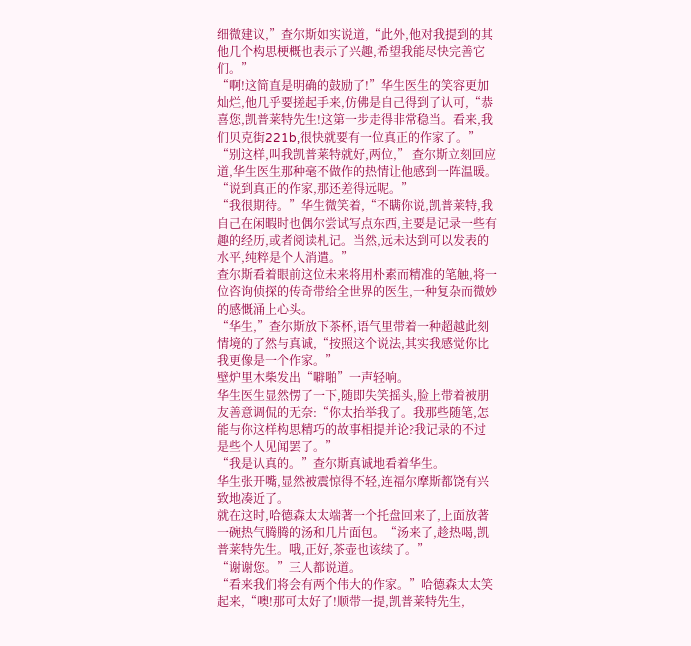细微建议,”查尔斯如实说道,“此外,他对我提到的其他几个构思梗概也表示了兴趣,希望我能尽快完善它们。”
“啊!这简直是明确的鼓励了!”华生医生的笑容更加灿烂,他几乎要搓起手来,仿佛是自己得到了认可,“恭喜您,凯普莱特先生!这第一步走得非常稳当。看来,我们贝克街221b,很快就要有一位真正的作家了。”
“别这样,叫我凯普莱特就好,两位,” 查尔斯立刻回应道,华生医生那种毫不做作的热情让他感到一阵温暖。“说到真正的作家,那还差得远呢。”
“我很期待。”华生微笑着,“不瞒你说,凯普莱特,我自己在闲暇时也偶尔尝试写点东西,主要是记录一些有趣的经历,或者阅读札记。当然,远未达到可以发表的水平,纯粹是个人消遣。”
查尔斯看着眼前这位未来将用朴素而精准的笔触,将一位咨询侦探的传奇带给全世界的医生,一种复杂而微妙的感慨涌上心头。
“华生,”查尔斯放下茶杯,语气里带着一种超越此刻情境的了然与真诚,“按照这个说法,其实我感觉你比我更像是一个作家。”
壁炉里木柴发出“噼啪”一声轻响。
华生医生显然愣了一下,随即失笑摇头,脸上带着被朋友善意调侃的无奈:“你太抬举我了。我那些随笔,怎能与你这样构思精巧的故事相提并论?我记录的不过是些个人见闻罢了。”
“我是认真的。”查尔斯真诚地看着华生。
华生张开嘴,显然被震惊得不轻,连福尔摩斯都饶有兴致地凑近了。
就在这时,哈德森太太端著一个托盘回来了,上面放著一碗热气腾腾的汤和几片面包。“汤来了,趁热喝,凯普莱特先生。哦,正好,茶壶也该续了。”
“谢谢您。”三人都说道。
“看来我们将会有两个伟大的作家。”哈德森太太笑起来,“噢!那可太好了!顺带一提,凯普莱特先生,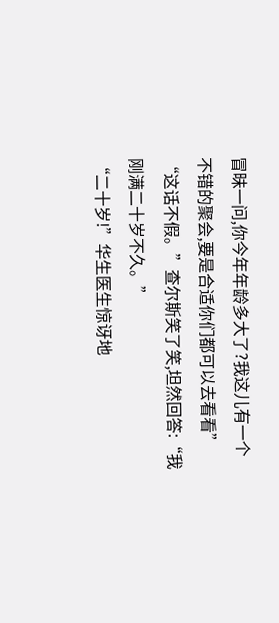冒昧一问,你今年年龄多大了?我这儿有一个不错的聚会,要是合适你们都可以去看看”
“这话不假。”查尔斯笑了笑,坦然回答:“我刚满二十岁不久。”
“二十岁!”华生医生惊讶地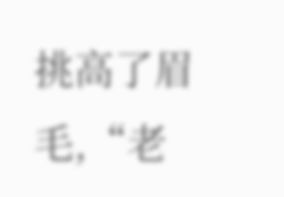挑高了眉毛,“老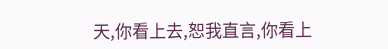天,你看上去,恕我直言,你看上